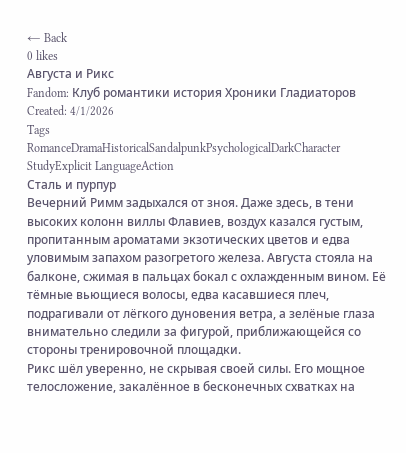← Back
0 likes
Августа и Рикс
Fandom: Клуб романтики история Хроники Гладиаторов
Created: 4/1/2026
Tags
RomanceDramaHistoricalSandalpunkPsychologicalDarkCharacter StudyExplicit LanguageAction
Сталь и пурпур
Вечерний Римм задыхался от зноя. Даже здесь, в тени высоких колонн виллы Флавиев, воздух казался густым, пропитанным ароматами экзотических цветов и едва уловимым запахом разогретого железа. Августа стояла на балконе, сжимая в пальцах бокал с охлажденным вином. Её тёмные вьющиеся волосы, едва касавшиеся плеч, подрагивали от лёгкого дуновения ветра, а зелёные глаза внимательно следили за фигурой, приближающейся со стороны тренировочной площадки.
Рикс шёл уверенно, не скрывая своей силы. Его мощное телосложение, закалённое в бесконечных схватках на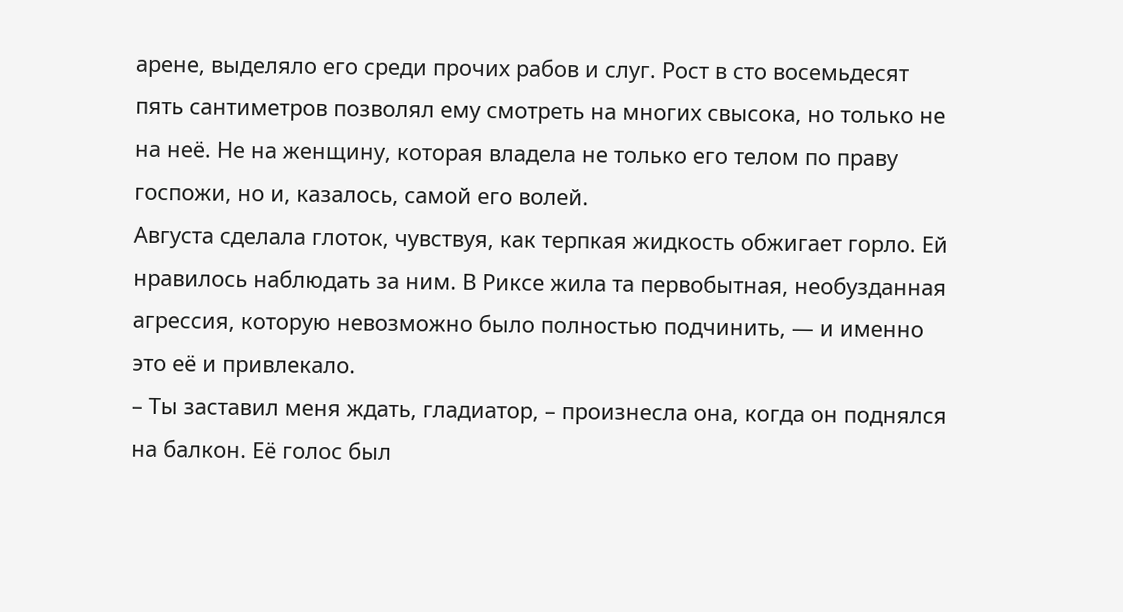арене, выделяло его среди прочих рабов и слуг. Рост в сто восемьдесят пять сантиметров позволял ему смотреть на многих свысока, но только не на неё. Не на женщину, которая владела не только его телом по праву госпожи, но и, казалось, самой его волей.
Августа сделала глоток, чувствуя, как терпкая жидкость обжигает горло. Ей нравилось наблюдать за ним. В Риксе жила та первобытная, необузданная агрессия, которую невозможно было полностью подчинить, — и именно это её и привлекало.
– Ты заставил меня ждать, гладиатор, – произнесла она, когда он поднялся на балкон. Её голос был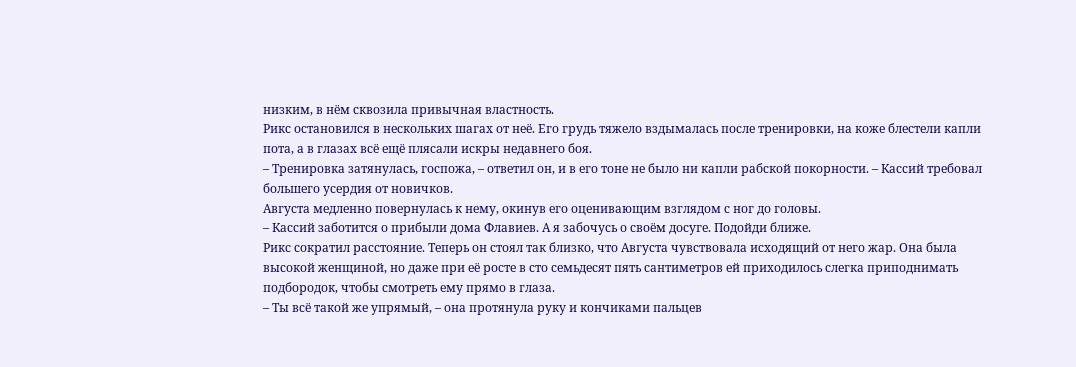низким, в нём сквозила привычная властность.
Рикс остановился в нескольких шагах от неё. Его грудь тяжело вздымалась после тренировки, на коже блестели капли пота, а в глазах всё ещё плясали искры недавнего боя.
– Тренировка затянулась, госпожа, – ответил он, и в его тоне не было ни капли рабской покорности. – Кассий требовал большего усердия от новичков.
Августа медленно повернулась к нему, окинув его оценивающим взглядом с ног до головы.
– Кассий заботится о прибыли дома Флавиев. А я забочусь о своём досуге. Подойди ближе.
Рикс сократил расстояние. Теперь он стоял так близко, что Августа чувствовала исходящий от него жар. Она была высокой женщиной, но даже при её росте в сто семьдесят пять сантиметров ей приходилось слегка приподнимать подбородок, чтобы смотреть ему прямо в глаза.
– Ты всё такой же упрямый, – она протянула руку и кончиками пальцев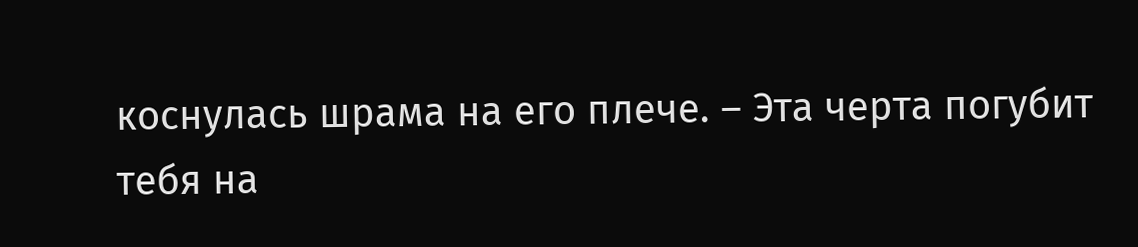коснулась шрама на его плече. – Эта черта погубит тебя на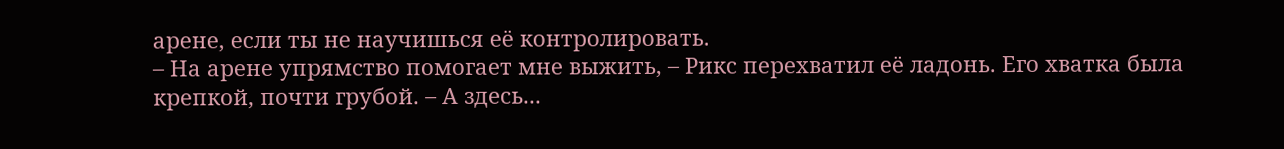арене, если ты не научишься её контролировать.
– На арене упрямство помогает мне выжить, – Рикс перехватил её ладонь. Его хватка была крепкой, почти грубой. – А здесь...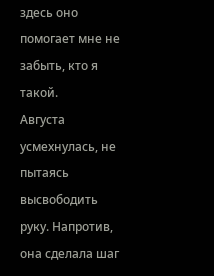здесь оно помогает мне не забыть, кто я такой.
Августа усмехнулась, не пытаясь высвободить руку. Напротив, она сделала шаг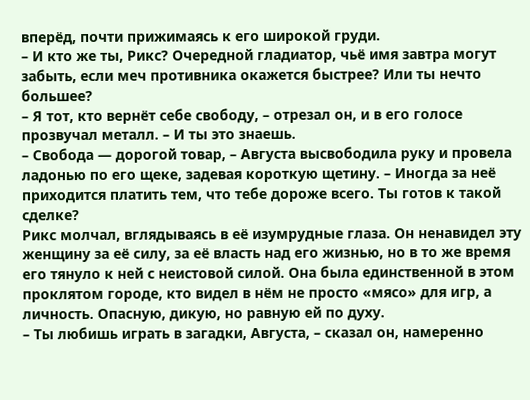вперёд, почти прижимаясь к его широкой груди.
– И кто же ты, Рикс? Очередной гладиатор, чьё имя завтра могут забыть, если меч противника окажется быстрее? Или ты нечто большее?
– Я тот, кто вернёт себе свободу, – отрезал он, и в его голосе прозвучал металл. – И ты это знаешь.
– Свобода — дорогой товар, – Августа высвободила руку и провела ладонью по его щеке, задевая короткую щетину. – Иногда за неё приходится платить тем, что тебе дороже всего. Ты готов к такой сделке?
Рикс молчал, вглядываясь в её изумрудные глаза. Он ненавидел эту женщину за её силу, за её власть над его жизнью, но в то же время его тянуло к ней с неистовой силой. Она была единственной в этом проклятом городе, кто видел в нём не просто «мясо» для игр, а личность. Опасную, дикую, но равную ей по духу.
– Ты любишь играть в загадки, Августа, – сказал он, намеренно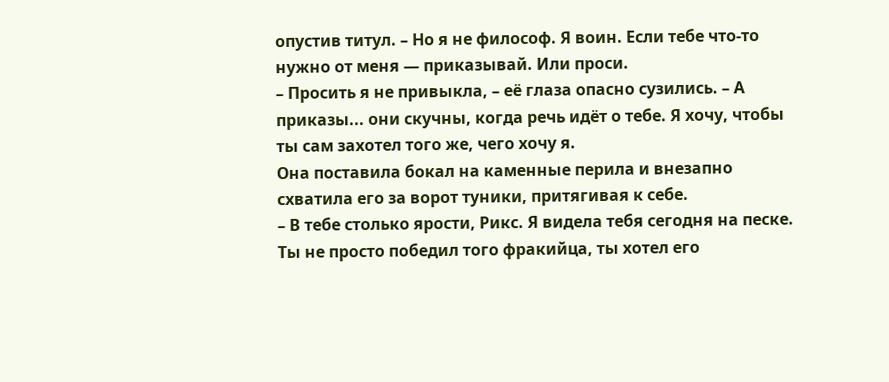опустив титул. – Но я не философ. Я воин. Если тебе что-то нужно от меня — приказывай. Или проси.
– Просить я не привыкла, – её глаза опасно сузились. – А приказы... они скучны, когда речь идёт о тебе. Я хочу, чтобы ты сам захотел того же, чего хочу я.
Она поставила бокал на каменные перила и внезапно схватила его за ворот туники, притягивая к себе.
– В тебе столько ярости, Рикс. Я видела тебя сегодня на песке. Ты не просто победил того фракийца, ты хотел его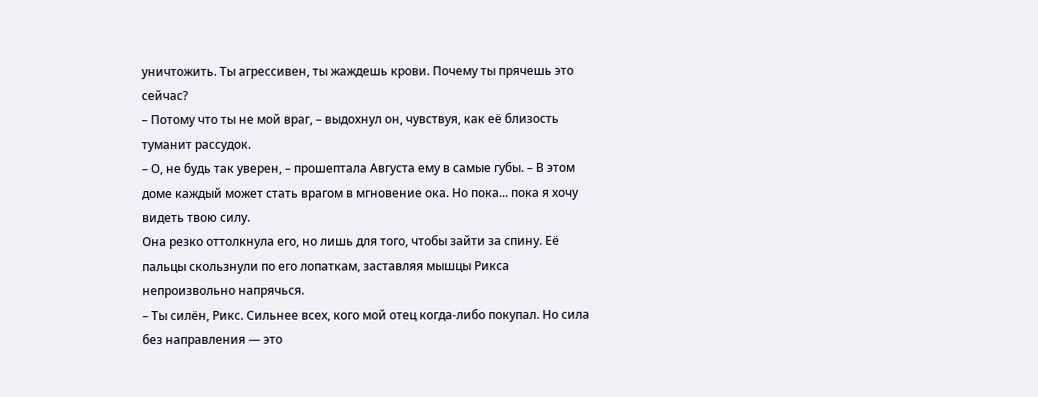уничтожить. Ты агрессивен, ты жаждешь крови. Почему ты прячешь это сейчас?
– Потому что ты не мой враг, – выдохнул он, чувствуя, как её близость туманит рассудок.
– О, не будь так уверен, – прошептала Августа ему в самые губы. – В этом доме каждый может стать врагом в мгновение ока. Но пока... пока я хочу видеть твою силу.
Она резко оттолкнула его, но лишь для того, чтобы зайти за спину. Её пальцы скользнули по его лопаткам, заставляя мышцы Рикса непроизвольно напрячься.
– Ты силён, Рикс. Сильнее всех, кого мой отец когда-либо покупал. Но сила без направления — это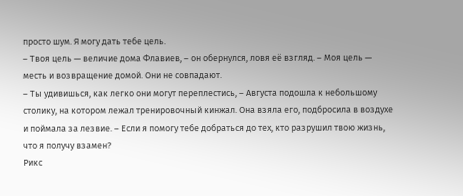просто шум. Я могу дать тебе цель.
– Твоя цель — величие дома Флавиев, – он обернулся, ловя её взгляд. – Моя цель — месть и возвращение домой. Они не совпадают.
– Ты удивишься, как легко они могут переплестись, – Августа подошла к небольшому столику, на котором лежал тренировочный кинжал. Она взяла его, подбросила в воздухе и поймала за лезвие. – Если я помогу тебе добраться до тех, кто разрушил твою жизнь, что я получу взамен?
Рикс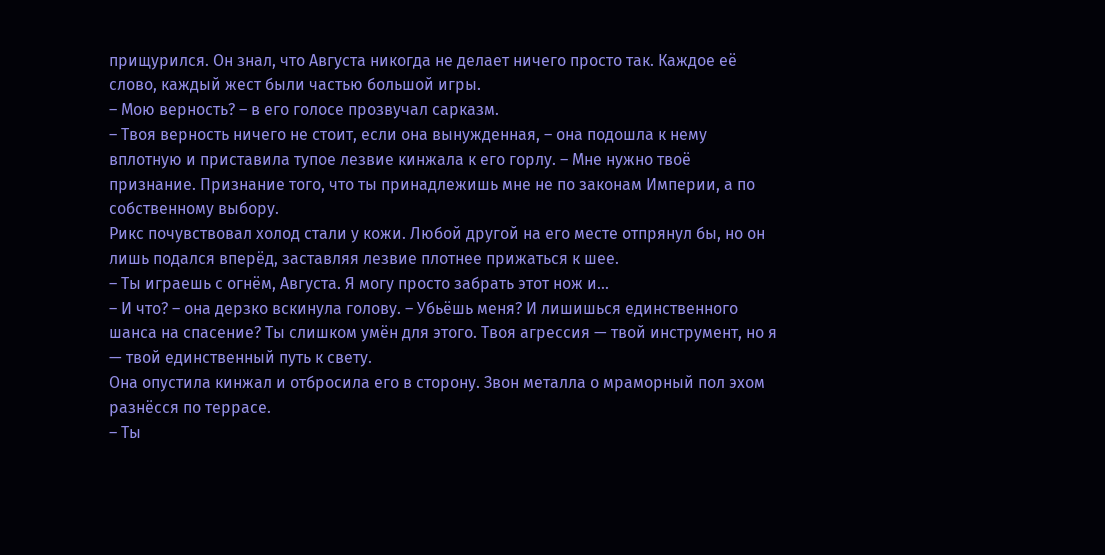прищурился. Он знал, что Августа никогда не делает ничего просто так. Каждое её слово, каждый жест были частью большой игры.
– Мою верность? – в его голосе прозвучал сарказм.
– Твоя верность ничего не стоит, если она вынужденная, – она подошла к нему вплотную и приставила тупое лезвие кинжала к его горлу. – Мне нужно твоё признание. Признание того, что ты принадлежишь мне не по законам Империи, а по собственному выбору.
Рикс почувствовал холод стали у кожи. Любой другой на его месте отпрянул бы, но он лишь подался вперёд, заставляя лезвие плотнее прижаться к шее.
– Ты играешь с огнём, Августа. Я могу просто забрать этот нож и...
– И что? – она дерзко вскинула голову. – Убьёшь меня? И лишишься единственного шанса на спасение? Ты слишком умён для этого. Твоя агрессия — твой инструмент, но я — твой единственный путь к свету.
Она опустила кинжал и отбросила его в сторону. Звон металла о мраморный пол эхом разнёсся по террасе.
– Ты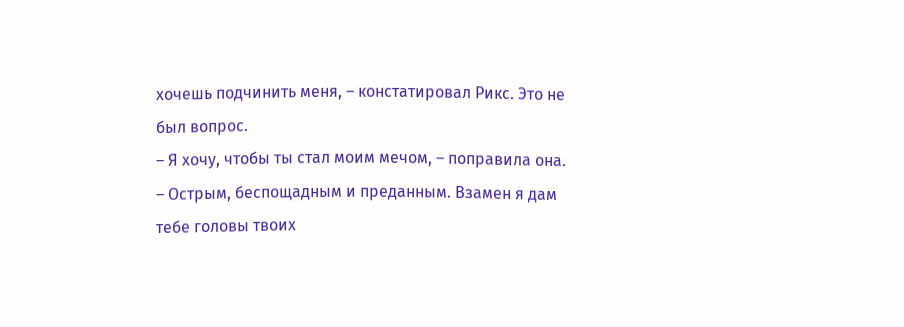хочешь подчинить меня, – констатировал Рикс. Это не был вопрос.
– Я хочу, чтобы ты стал моим мечом, – поправила она. – Острым, беспощадным и преданным. Взамен я дам тебе головы твоих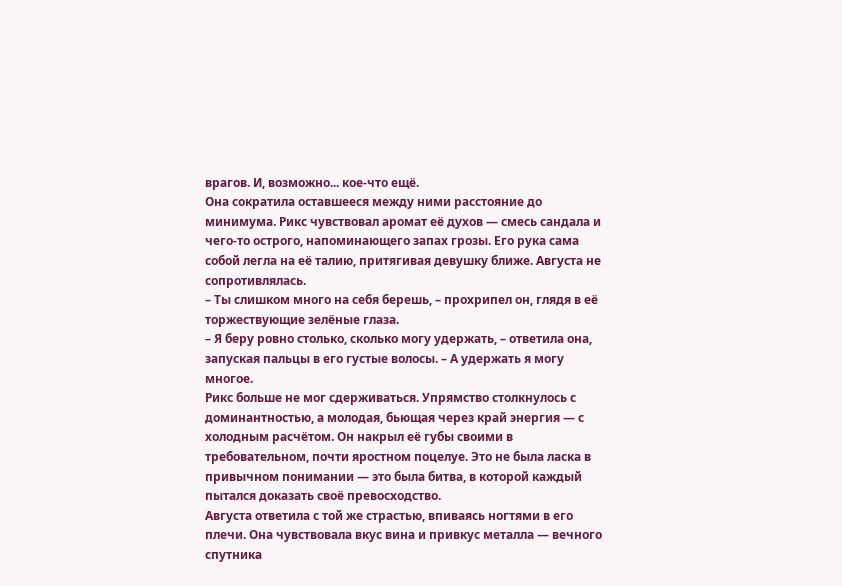врагов. И, возможно... кое-что ещё.
Она сократила оставшееся между ними расстояние до минимума. Рикс чувствовал аромат её духов — смесь сандала и чего-то острого, напоминающего запах грозы. Его рука сама собой легла на её талию, притягивая девушку ближе. Августа не сопротивлялась.
– Ты слишком много на себя берешь, – прохрипел он, глядя в её торжествующие зелёные глаза.
– Я беру ровно столько, сколько могу удержать, – ответила она, запуская пальцы в его густые волосы. – А удержать я могу многое.
Рикс больше не мог сдерживаться. Упрямство столкнулось с доминантностью, а молодая, бьющая через край энергия — с холодным расчётом. Он накрыл её губы своими в требовательном, почти яростном поцелуе. Это не была ласка в привычном понимании — это была битва, в которой каждый пытался доказать своё превосходство.
Августа ответила с той же страстью, впиваясь ногтями в его плечи. Она чувствовала вкус вина и привкус металла — вечного спутника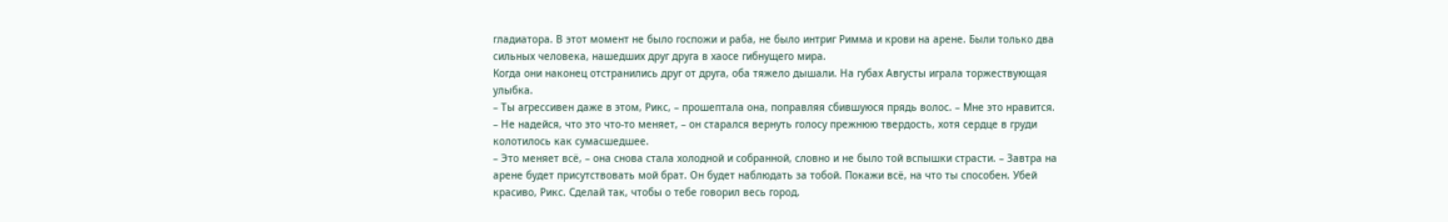гладиатора. В этот момент не было госпожи и раба, не было интриг Римма и крови на арене. Были только два сильных человека, нашедших друг друга в хаосе гибнущего мира.
Когда они наконец отстранились друг от друга, оба тяжело дышали. На губах Августы играла торжествующая улыбка.
– Ты агрессивен даже в этом, Рикс, – прошептала она, поправляя сбившуюся прядь волос. – Мне это нравится.
– Не надейся, что это что-то меняет, – он старался вернуть голосу прежнюю твердость, хотя сердце в груди колотилось как сумасшедшее.
– Это меняет всё, – она снова стала холодной и собранной, словно и не было той вспышки страсти. – Завтра на арене будет присутствовать мой брат. Он будет наблюдать за тобой. Покажи всё, на что ты способен. Убей красиво, Рикс. Сделай так, чтобы о тебе говорил весь город.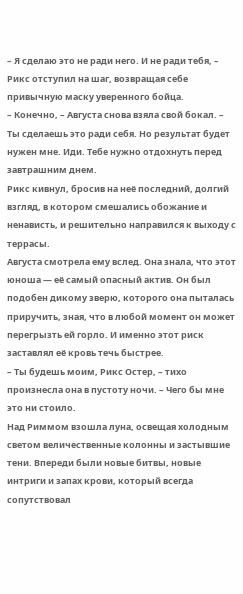– Я сделаю это не ради него. И не ради тебя, – Рикс отступил на шаг, возвращая себе привычную маску уверенного бойца.
– Конечно, – Августа снова взяла свой бокал. – Ты сделаешь это ради себя. Но результат будет нужен мне. Иди. Тебе нужно отдохнуть перед завтрашним днем.
Рикс кивнул, бросив на неё последний, долгий взгляд, в котором смешались обожание и ненависть, и решительно направился к выходу с террасы.
Августа смотрела ему вслед. Она знала, что этот юноша — её самый опасный актив. Он был подобен дикому зверю, которого она пыталась приручить, зная, что в любой момент он может перегрызть ей горло. И именно этот риск заставлял её кровь течь быстрее.
– Ты будешь моим, Рикс Остер, – тихо произнесла она в пустоту ночи. – Чего бы мне это ни стоило.
Над Риммом взошла луна, освещая холодным светом величественные колонны и застывшие тени. Впереди были новые битвы, новые интриги и запах крови, который всегда сопутствовал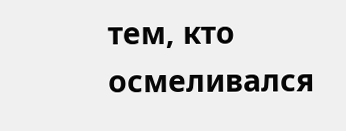тем, кто осмеливался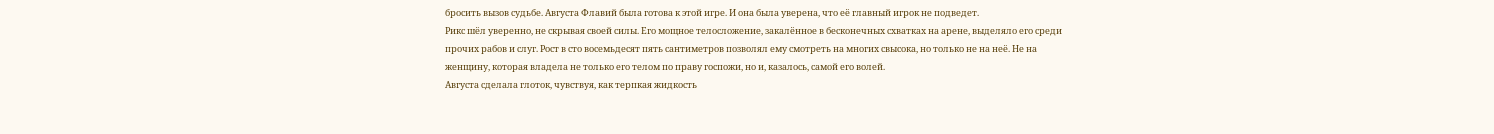бросить вызов судьбе. Августа Флавий была готова к этой игре. И она была уверена, что её главный игрок не подведет.
Рикс шёл уверенно, не скрывая своей силы. Его мощное телосложение, закалённое в бесконечных схватках на арене, выделяло его среди прочих рабов и слуг. Рост в сто восемьдесят пять сантиметров позволял ему смотреть на многих свысока, но только не на неё. Не на женщину, которая владела не только его телом по праву госпожи, но и, казалось, самой его волей.
Августа сделала глоток, чувствуя, как терпкая жидкость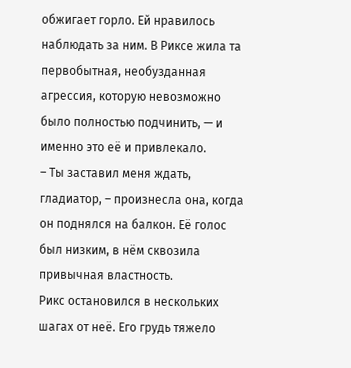обжигает горло. Ей нравилось наблюдать за ним. В Риксе жила та первобытная, необузданная агрессия, которую невозможно было полностью подчинить, — и именно это её и привлекало.
– Ты заставил меня ждать, гладиатор, – произнесла она, когда он поднялся на балкон. Её голос был низким, в нём сквозила привычная властность.
Рикс остановился в нескольких шагах от неё. Его грудь тяжело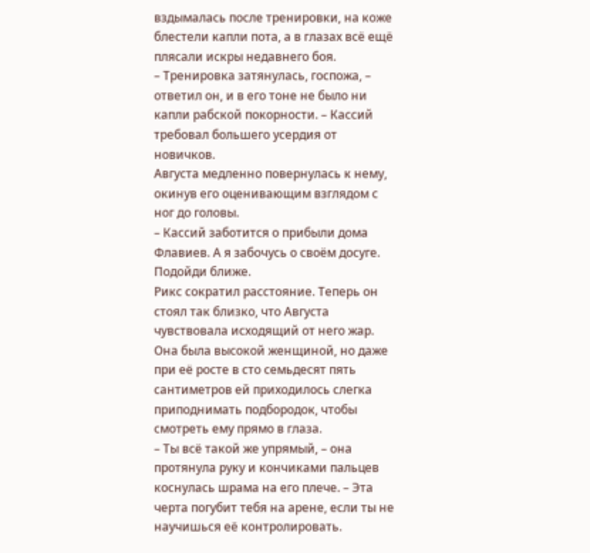вздымалась после тренировки, на коже блестели капли пота, а в глазах всё ещё плясали искры недавнего боя.
– Тренировка затянулась, госпожа, – ответил он, и в его тоне не было ни капли рабской покорности. – Кассий требовал большего усердия от новичков.
Августа медленно повернулась к нему, окинув его оценивающим взглядом с ног до головы.
– Кассий заботится о прибыли дома Флавиев. А я забочусь о своём досуге. Подойди ближе.
Рикс сократил расстояние. Теперь он стоял так близко, что Августа чувствовала исходящий от него жар. Она была высокой женщиной, но даже при её росте в сто семьдесят пять сантиметров ей приходилось слегка приподнимать подбородок, чтобы смотреть ему прямо в глаза.
– Ты всё такой же упрямый, – она протянула руку и кончиками пальцев коснулась шрама на его плече. – Эта черта погубит тебя на арене, если ты не научишься её контролировать.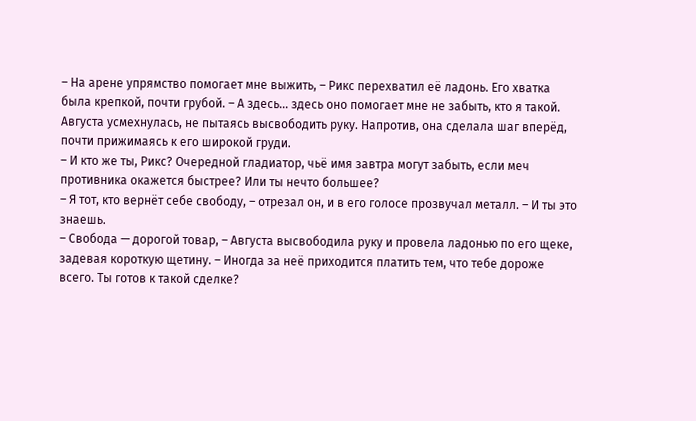– На арене упрямство помогает мне выжить, – Рикс перехватил её ладонь. Его хватка была крепкой, почти грубой. – А здесь... здесь оно помогает мне не забыть, кто я такой.
Августа усмехнулась, не пытаясь высвободить руку. Напротив, она сделала шаг вперёд, почти прижимаясь к его широкой груди.
– И кто же ты, Рикс? Очередной гладиатор, чьё имя завтра могут забыть, если меч противника окажется быстрее? Или ты нечто большее?
– Я тот, кто вернёт себе свободу, – отрезал он, и в его голосе прозвучал металл. – И ты это знаешь.
– Свобода — дорогой товар, – Августа высвободила руку и провела ладонью по его щеке, задевая короткую щетину. – Иногда за неё приходится платить тем, что тебе дороже всего. Ты готов к такой сделке?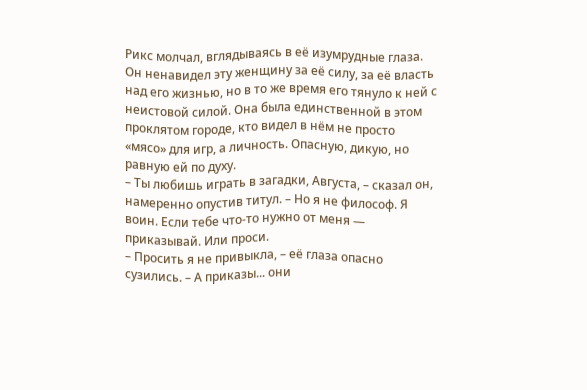Рикс молчал, вглядываясь в её изумрудные глаза. Он ненавидел эту женщину за её силу, за её власть над его жизнью, но в то же время его тянуло к ней с неистовой силой. Она была единственной в этом проклятом городе, кто видел в нём не просто «мясо» для игр, а личность. Опасную, дикую, но равную ей по духу.
– Ты любишь играть в загадки, Августа, – сказал он, намеренно опустив титул. – Но я не философ. Я воин. Если тебе что-то нужно от меня — приказывай. Или проси.
– Просить я не привыкла, – её глаза опасно сузились. – А приказы... они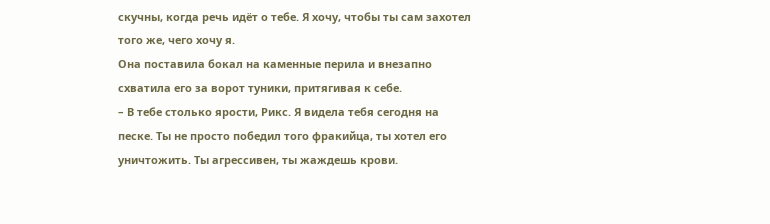скучны, когда речь идёт о тебе. Я хочу, чтобы ты сам захотел того же, чего хочу я.
Она поставила бокал на каменные перила и внезапно схватила его за ворот туники, притягивая к себе.
– В тебе столько ярости, Рикс. Я видела тебя сегодня на песке. Ты не просто победил того фракийца, ты хотел его уничтожить. Ты агрессивен, ты жаждешь крови.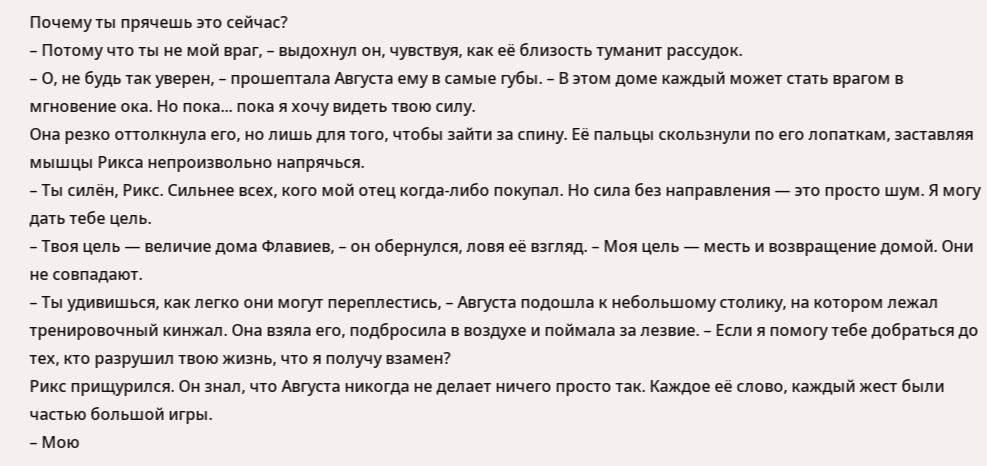Почему ты прячешь это сейчас?
– Потому что ты не мой враг, – выдохнул он, чувствуя, как её близость туманит рассудок.
– О, не будь так уверен, – прошептала Августа ему в самые губы. – В этом доме каждый может стать врагом в мгновение ока. Но пока... пока я хочу видеть твою силу.
Она резко оттолкнула его, но лишь для того, чтобы зайти за спину. Её пальцы скользнули по его лопаткам, заставляя мышцы Рикса непроизвольно напрячься.
– Ты силён, Рикс. Сильнее всех, кого мой отец когда-либо покупал. Но сила без направления — это просто шум. Я могу дать тебе цель.
– Твоя цель — величие дома Флавиев, – он обернулся, ловя её взгляд. – Моя цель — месть и возвращение домой. Они не совпадают.
– Ты удивишься, как легко они могут переплестись, – Августа подошла к небольшому столику, на котором лежал тренировочный кинжал. Она взяла его, подбросила в воздухе и поймала за лезвие. – Если я помогу тебе добраться до тех, кто разрушил твою жизнь, что я получу взамен?
Рикс прищурился. Он знал, что Августа никогда не делает ничего просто так. Каждое её слово, каждый жест были частью большой игры.
– Мою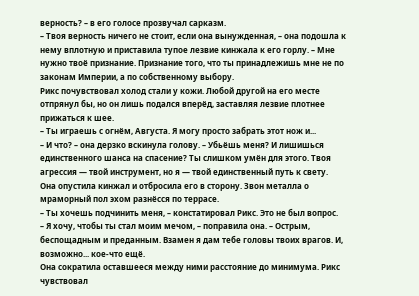верность? – в его голосе прозвучал сарказм.
– Твоя верность ничего не стоит, если она вынужденная, – она подошла к нему вплотную и приставила тупое лезвие кинжала к его горлу. – Мне нужно твоё признание. Признание того, что ты принадлежишь мне не по законам Империи, а по собственному выбору.
Рикс почувствовал холод стали у кожи. Любой другой на его месте отпрянул бы, но он лишь подался вперёд, заставляя лезвие плотнее прижаться к шее.
– Ты играешь с огнём, Августа. Я могу просто забрать этот нож и...
– И что? – она дерзко вскинула голову. – Убьёшь меня? И лишишься единственного шанса на спасение? Ты слишком умён для этого. Твоя агрессия — твой инструмент, но я — твой единственный путь к свету.
Она опустила кинжал и отбросила его в сторону. Звон металла о мраморный пол эхом разнёсся по террасе.
– Ты хочешь подчинить меня, – констатировал Рикс. Это не был вопрос.
– Я хочу, чтобы ты стал моим мечом, – поправила она. – Острым, беспощадным и преданным. Взамен я дам тебе головы твоих врагов. И, возможно... кое-что ещё.
Она сократила оставшееся между ними расстояние до минимума. Рикс чувствовал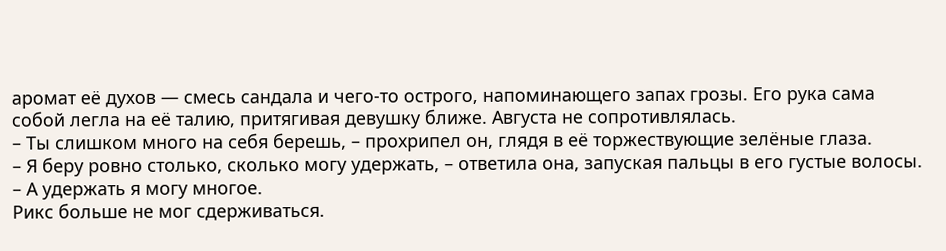аромат её духов — смесь сандала и чего-то острого, напоминающего запах грозы. Его рука сама собой легла на её талию, притягивая девушку ближе. Августа не сопротивлялась.
– Ты слишком много на себя берешь, – прохрипел он, глядя в её торжествующие зелёные глаза.
– Я беру ровно столько, сколько могу удержать, – ответила она, запуская пальцы в его густые волосы. – А удержать я могу многое.
Рикс больше не мог сдерживаться.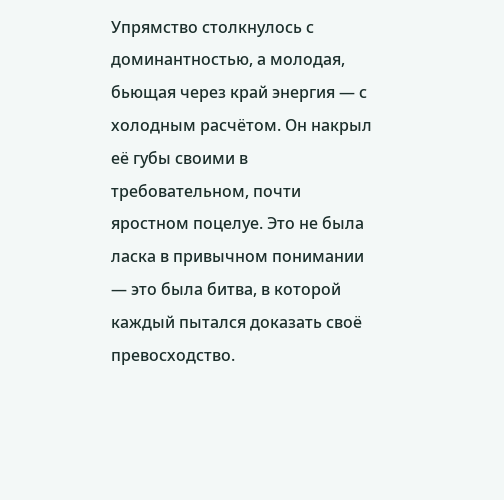Упрямство столкнулось с доминантностью, а молодая, бьющая через край энергия — с холодным расчётом. Он накрыл её губы своими в требовательном, почти яростном поцелуе. Это не была ласка в привычном понимании — это была битва, в которой каждый пытался доказать своё превосходство.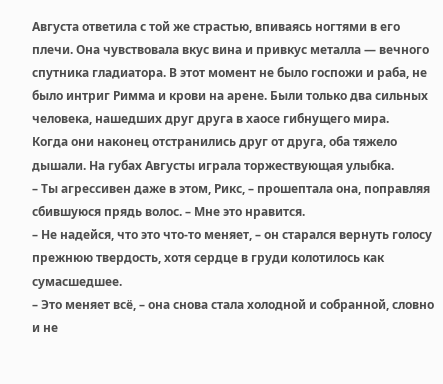Августа ответила с той же страстью, впиваясь ногтями в его плечи. Она чувствовала вкус вина и привкус металла — вечного спутника гладиатора. В этот момент не было госпожи и раба, не было интриг Римма и крови на арене. Были только два сильных человека, нашедших друг друга в хаосе гибнущего мира.
Когда они наконец отстранились друг от друга, оба тяжело дышали. На губах Августы играла торжествующая улыбка.
– Ты агрессивен даже в этом, Рикс, – прошептала она, поправляя сбившуюся прядь волос. – Мне это нравится.
– Не надейся, что это что-то меняет, – он старался вернуть голосу прежнюю твердость, хотя сердце в груди колотилось как сумасшедшее.
– Это меняет всё, – она снова стала холодной и собранной, словно и не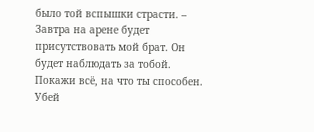было той вспышки страсти. – Завтра на арене будет присутствовать мой брат. Он будет наблюдать за тобой. Покажи всё, на что ты способен. Убей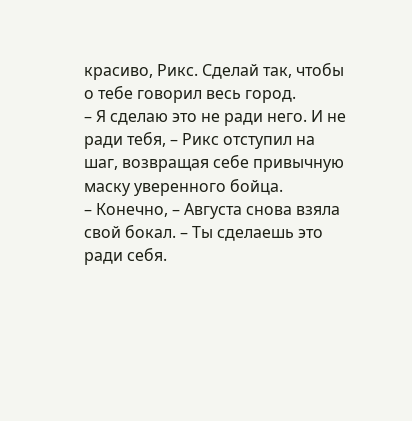красиво, Рикс. Сделай так, чтобы о тебе говорил весь город.
– Я сделаю это не ради него. И не ради тебя, – Рикс отступил на шаг, возвращая себе привычную маску уверенного бойца.
– Конечно, – Августа снова взяла свой бокал. – Ты сделаешь это ради себя.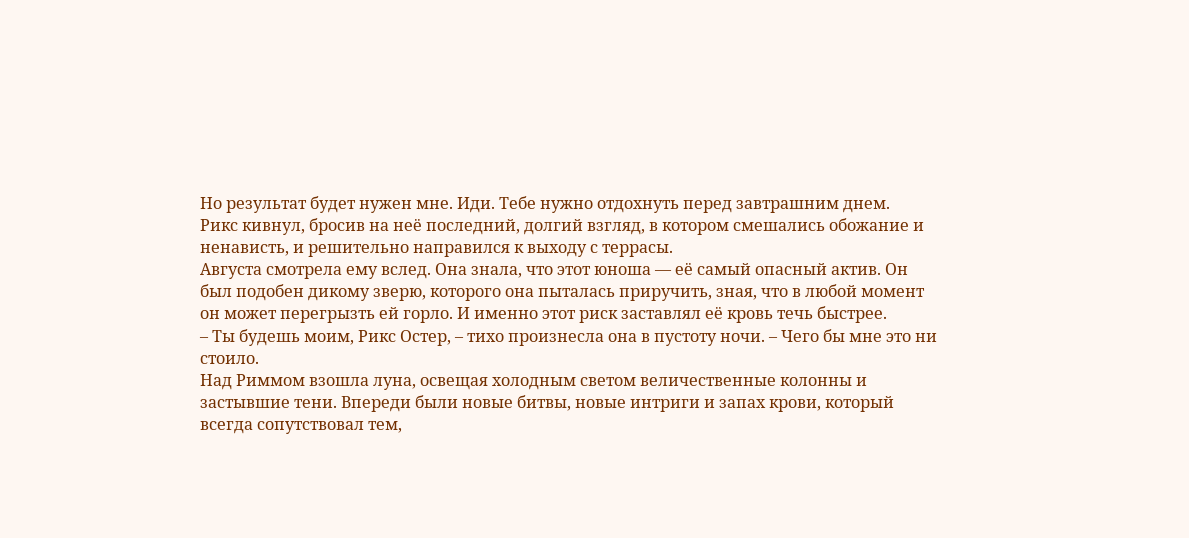Но результат будет нужен мне. Иди. Тебе нужно отдохнуть перед завтрашним днем.
Рикс кивнул, бросив на неё последний, долгий взгляд, в котором смешались обожание и ненависть, и решительно направился к выходу с террасы.
Августа смотрела ему вслед. Она знала, что этот юноша — её самый опасный актив. Он был подобен дикому зверю, которого она пыталась приручить, зная, что в любой момент он может перегрызть ей горло. И именно этот риск заставлял её кровь течь быстрее.
– Ты будешь моим, Рикс Остер, – тихо произнесла она в пустоту ночи. – Чего бы мне это ни стоило.
Над Риммом взошла луна, освещая холодным светом величественные колонны и застывшие тени. Впереди были новые битвы, новые интриги и запах крови, который всегда сопутствовал тем,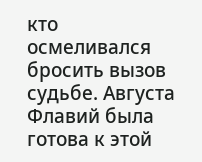кто осмеливался бросить вызов судьбе. Августа Флавий была готова к этой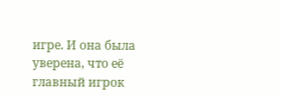игре. И она была уверена, что её главный игрок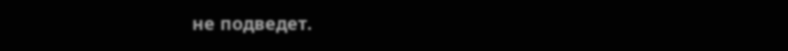не подведет.